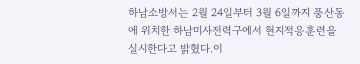하남소방서는 2월 24일부터 3월 6일까지 풍산동에 위치한 하남미사전력구에서 현지적응훈련을 실시한다고 밝혔다.이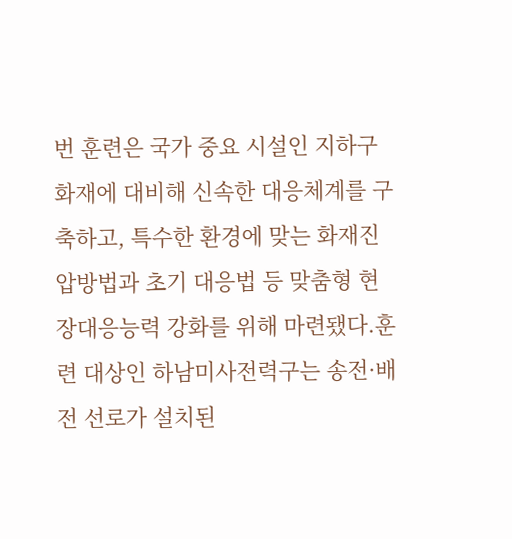번 훈련은 국가 중요 시설인 지하구 화재에 대비해 신속한 대응체계를 구축하고, 특수한 환경에 맞는 화재진압방법과 초기 대응법 등 맞춤형 현장대응능력 강화를 위해 마련됐다.훈련 대상인 하남미사전력구는 송전·배전 선로가 설치된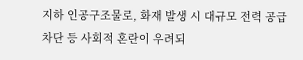지하 인공구조물로, 화재 발생 시 대규모 전력 공급 차단 등 사회적 혼란이 우려되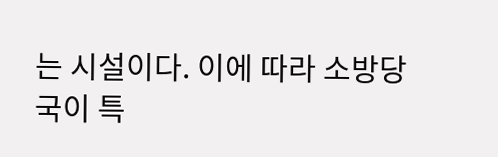는 시설이다. 이에 따라 소방당국이 특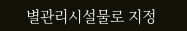별관리시설물로 지정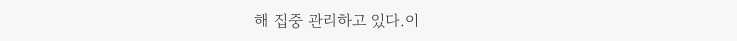해 집중 관리하고 있다.이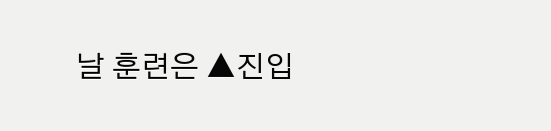날 훈련은 ▲진입